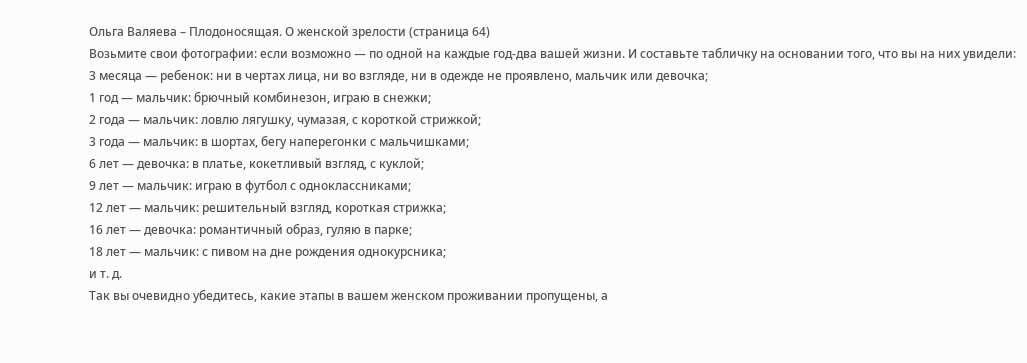Ольга Валяева – Плодоносящая. О женской зрелости (страница 64)
Возьмите свои фотографии: если возможно — по одной на каждые год-два вашей жизни. И составьте табличку на основании того, что вы на них увидели:
3 месяца — ребенок: ни в чертах лица, ни во взгляде, ни в одежде не проявлено, мальчик или девочка;
1 год — мальчик: брючный комбинезон, играю в снежки;
2 года — мальчик: ловлю лягушку, чумазая, с короткой стрижкой;
3 года — мальчик: в шортах, бегу наперегонки с мальчишками;
6 лет — девочка: в платье, кокетливый взгляд, с куклой;
9 лет — мальчик: играю в футбол с одноклассниками;
12 лет — мальчик: решительный взгляд, короткая стрижка;
16 лет — девочка: романтичный образ, гуляю в парке;
18 лет — мальчик: с пивом на дне рождения однокурсника;
и т. д.
Так вы очевидно убедитесь, какие этапы в вашем женском проживании пропущены, а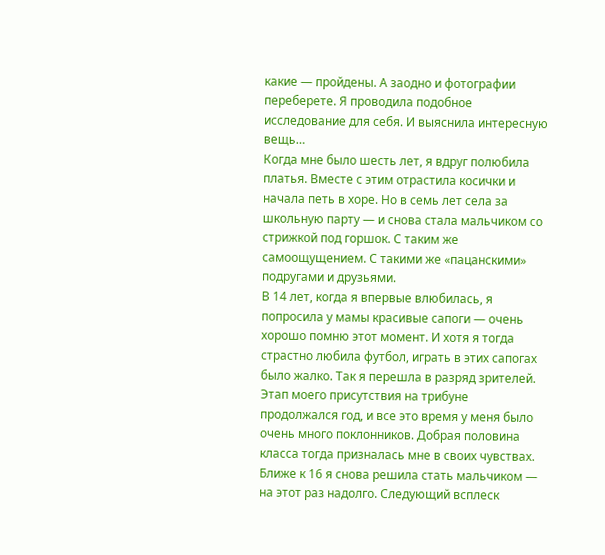какие — пройдены. А заодно и фотографии переберете. Я проводила подобное исследование для себя. И выяснила интересную вещь…
Когда мне было шесть лет, я вдруг полюбила платья. Вместе с этим отрастила косички и начала петь в хоре. Но в семь лет села за школьную парту — и снова стала мальчиком со стрижкой под горшок. С таким же самоощущением. С такими же «пацанскими» подругами и друзьями.
В 14 лет, когда я впервые влюбилась, я попросила у мамы красивые сапоги — очень хорошо помню этот момент. И хотя я тогда страстно любила футбол, играть в этих сапогах было жалко. Так я перешла в разряд зрителей. Этап моего присутствия на трибуне продолжался год, и все это время у меня было очень много поклонников. Добрая половина класса тогда призналась мне в своих чувствах.
Ближе к 16 я снова решила стать мальчиком — на этот раз надолго. Следующий всплеск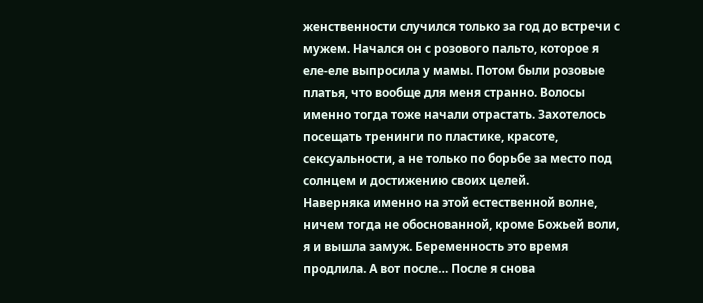женственности случился только за год до встречи с мужем. Начался он с розового пальто, которое я еле-еле выпросила у мамы. Потом были розовые платья, что вообще для меня странно. Волосы именно тогда тоже начали отрастать. Захотелось посещать тренинги по пластике, красоте, сексуальности, а не только по борьбе за место под солнцем и достижению своих целей.
Наверняка именно на этой естественной волне, ничем тогда не обоснованной, кроме Божьей воли, я и вышла замуж. Беременность это время продлила. А вот после… После я снова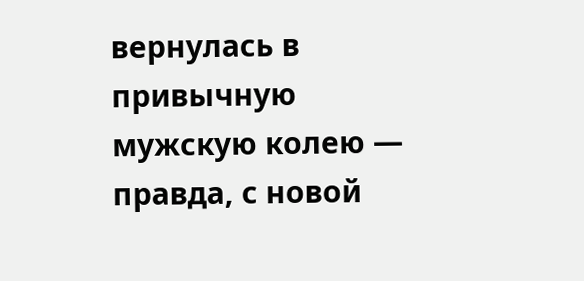вернулась в привычную мужскую колею — правда, с новой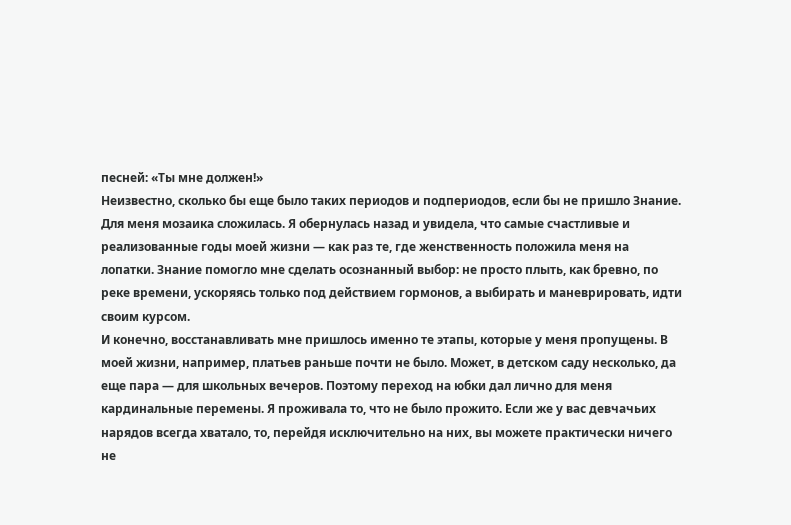песней: «Ты мне должен!»
Неизвестно, сколько бы еще было таких периодов и подпериодов, если бы не пришло Знание. Для меня мозаика сложилась. Я обернулась назад и увидела, что самые счастливые и реализованные годы моей жизни — как раз те, где женственность положила меня на лопатки. Знание помогло мне сделать осознанный выбор: не просто плыть, как бревно, по реке времени, ускоряясь только под действием гормонов, а выбирать и маневрировать, идти своим курсом.
И конечно, восстанавливать мне пришлось именно те этапы, которые у меня пропущены. В моей жизни, например, платьев раньше почти не было. Может, в детском саду несколько, да еще пара — для школьных вечеров. Поэтому переход на юбки дал лично для меня кардинальные перемены. Я проживала то, что не было прожито. Если же у вас девчачьих нарядов всегда хватало, то, перейдя исключительно на них, вы можете практически ничего не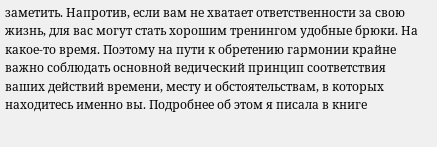заметить. Напротив, если вам не хватает ответственности за свою жизнь, для вас могут стать хорошим тренингом удобные брюки. На какое-то время. Поэтому на пути к обретению гармонии крайне важно соблюдать основной ведический принцип соответствия ваших действий времени, месту и обстоятельствам, в которых находитесь именно вы. Подробнее об этом я писала в книге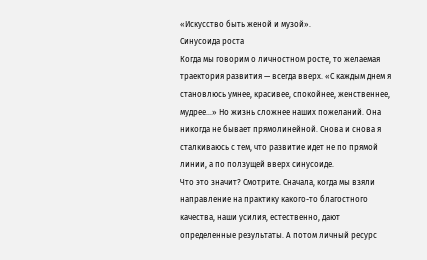«Искусство быть женой и музой».
Синусоида роста
Когда мы говорим о личностном росте, то желаемая траектория развития — всегда вверх. «С каждым днем я становлюсь умнее, красивее, спокойнее, женственнее, мудрее…» Но жизнь сложнее наших пожеланий. Она никогда не бывает прямолинейной. Снова и снова я сталкиваюсь с тем, что развитие идет не по прямой линии, а по ползущей вверх синусоиде.
Что это значит? Смотрите. Сначала, когда мы взяли направление на практику какого-то благостного качества, наши усилия, естественно, дают определенные результаты. А потом личный ресурс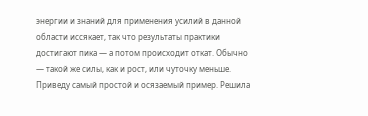энергии и знаний для применения усилий в данной области иссякает, так что результаты практики достигают пика — а потом происходит откат. Обычно — такой же силы, как и рост, или чуточку меньше.
Приведу самый простой и осязаемый пример. Решила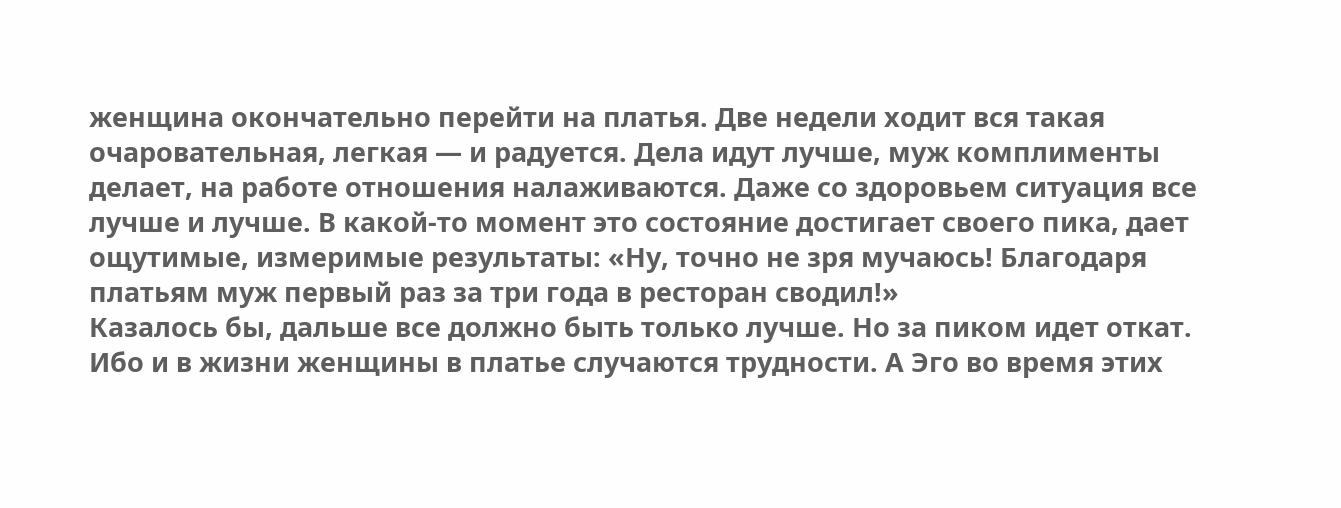женщина окончательно перейти на платья. Две недели ходит вся такая очаровательная, легкая — и радуется. Дела идут лучше, муж комплименты делает, на работе отношения налаживаются. Даже со здоровьем ситуация все лучше и лучше. В какой-то момент это состояние достигает своего пика, дает ощутимые, измеримые результаты: «Ну, точно не зря мучаюсь! Благодаря платьям муж первый раз за три года в ресторан сводил!»
Казалось бы, дальше все должно быть только лучше. Но за пиком идет откат. Ибо и в жизни женщины в платье случаются трудности. А Эго во время этих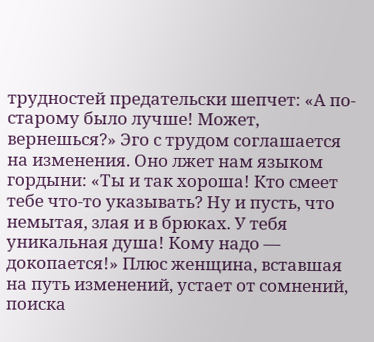трудностей предательски шепчет: «А по-старому было лучше! Может, вернешься?» Эго с трудом соглашается на изменения. Оно лжет нам языком гордыни: «Ты и так хороша! Кто смеет тебе что-то указывать? Ну и пусть, что немытая, злая и в брюках. У тебя уникальная душа! Кому надо — докопается!» Плюс женщина, вставшая на путь изменений, устает от сомнений, поиска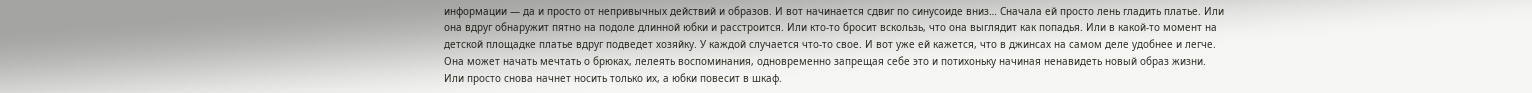информации — да и просто от непривычных действий и образов. И вот начинается сдвиг по синусоиде вниз… Сначала ей просто лень гладить платье. Или она вдруг обнаружит пятно на подоле длинной юбки и расстроится. Или кто-то бросит вскользь, что она выглядит как попадья. Или в какой-то момент на детской площадке платье вдруг подведет хозяйку. У каждой случается что-то свое. И вот уже ей кажется, что в джинсах на самом деле удобнее и легче. Она может начать мечтать о брюках, лелеять воспоминания, одновременно запрещая себе это и потихоньку начиная ненавидеть новый образ жизни. Или просто снова начнет носить только их, а юбки повесит в шкаф.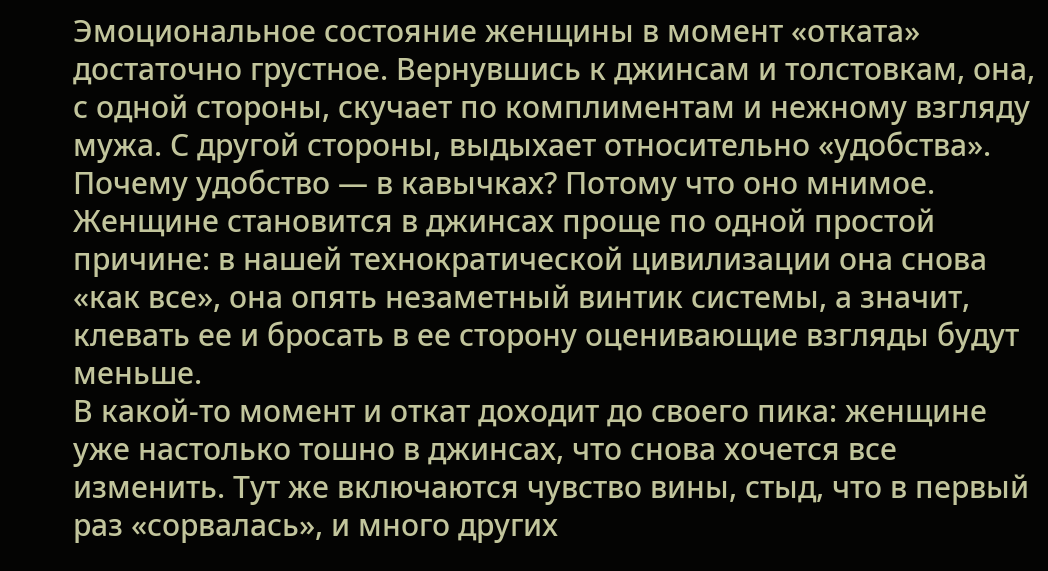Эмоциональное состояние женщины в момент «отката» достаточно грустное. Вернувшись к джинсам и толстовкам, она, с одной стороны, скучает по комплиментам и нежному взгляду мужа. С другой стороны, выдыхает относительно «удобства». Почему удобство — в кавычках? Потому что оно мнимое. Женщине становится в джинсах проще по одной простой причине: в нашей технократической цивилизации она снова «как все», она опять незаметный винтик системы, а значит, клевать ее и бросать в ее сторону оценивающие взгляды будут меньше.
В какой-то момент и откат доходит до своего пика: женщине уже настолько тошно в джинсах, что снова хочется все изменить. Тут же включаются чувство вины, стыд, что в первый раз «сорвалась», и много других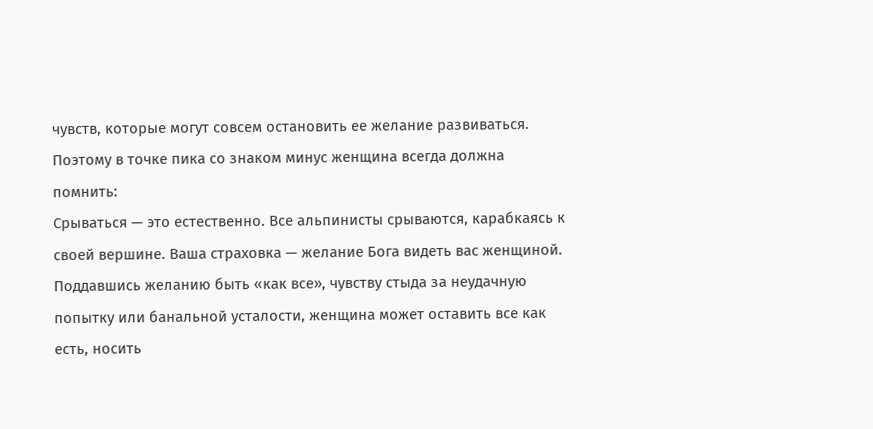чувств, которые могут совсем остановить ее желание развиваться. Поэтому в точке пика со знаком минус женщина всегда должна помнить:
Срываться — это естественно. Все альпинисты срываются, карабкаясь к своей вершине. Ваша страховка — желание Бога видеть вас женщиной.
Поддавшись желанию быть «как все», чувству стыда за неудачную попытку или банальной усталости, женщина может оставить все как есть, носить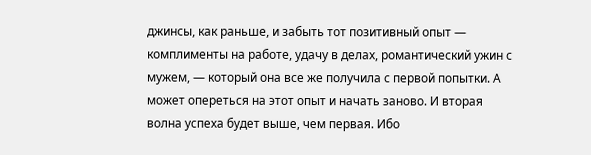джинсы, как раньше, и забыть тот позитивный опыт — комплименты на работе, удачу в делах, романтический ужин с мужем, — который она все же получила с первой попытки. А может опереться на этот опыт и начать заново. И вторая волна успеха будет выше, чем первая. Ибо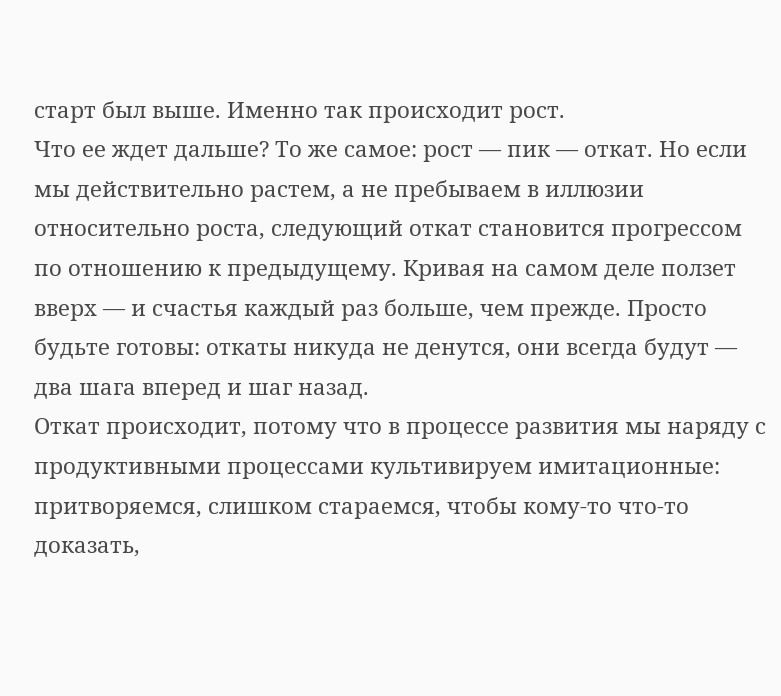старт был выше. Именно так происходит рост.
Что ее ждет дальше? То же самое: рост — пик — откат. Но если мы действительно растем, а не пребываем в иллюзии относительно роста, следующий откат становится прогрессом по отношению к предыдущему. Кривая на самом деле ползет вверх — и счастья каждый раз больше, чем прежде. Просто будьте готовы: откаты никуда не денутся, они всегда будут — два шага вперед и шаг назад.
Откат происходит, потому что в процессе развития мы наряду с продуктивными процессами культивируем имитационные: притворяемся, слишком стараемся, чтобы кому-то что-то доказать,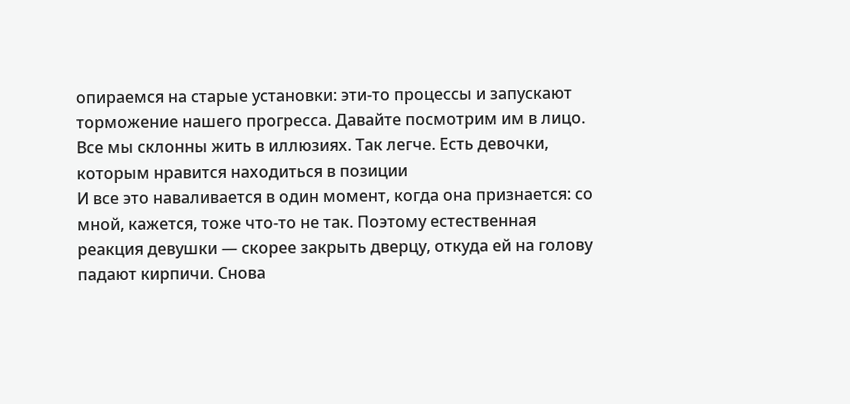опираемся на старые установки: эти-то процессы и запускают торможение нашего прогресса. Давайте посмотрим им в лицо.
Все мы склонны жить в иллюзиях. Так легче. Есть девочки, которым нравится находиться в позиции
И все это наваливается в один момент, когда она признается: со мной, кажется, тоже что-то не так. Поэтому естественная реакция девушки — скорее закрыть дверцу, откуда ей на голову падают кирпичи. Снова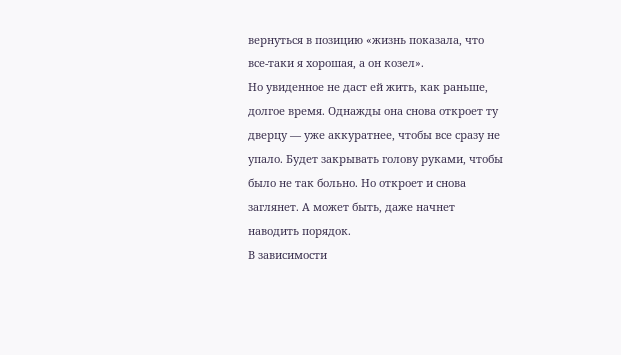вернуться в позицию «жизнь показала, что все-таки я хорошая, а он козел».
Но увиденное не даст ей жить, как раньше, долгое время. Однажды она снова откроет ту дверцу — уже аккуратнее, чтобы все сразу не упало. Будет закрывать голову руками, чтобы было не так больно. Но откроет и снова заглянет. А может быть, даже начнет наводить порядок.
В зависимости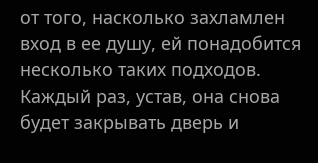от того, насколько захламлен вход в ее душу, ей понадобится несколько таких подходов. Каждый раз, устав, она снова будет закрывать дверь и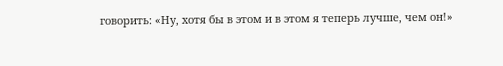говорить: «Ну, хотя бы в этом и в этом я теперь лучше, чем он!»